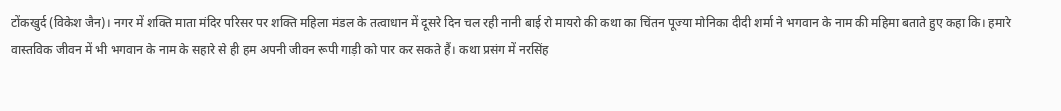टोंकखुर्द (विकेश जैन)। नगर में शक्ति माता मंदिर परिसर पर शक्ति महिला मंडल के तत्वाधान में दूसरे दिन चल रही नानी बाई रो मायरो की कथा का चिंतन पूज्या मोनिका दीदी शर्मा ने भगवान के नाम की महिमा बताते हुए कहा कि। हमारे वास्तविक जीवन में भी भगवान के नाम के सहारे से ही हम अपनी जीवन रूपी गाड़ी को पार कर सकते हैं। कथा प्रसंग में नरसिंह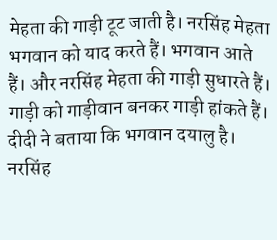मेहता की गाड़ी टूट जाती है। नरसिंह मेहता भगवान को याद करते हैं। भगवान आते हैं। और नरसिंह मेहता की गाड़ी सुधारते हैं। गाड़ी को गाड़ीवान बनकर गाड़ी हांकते हैं। दीदी ने बताया कि भगवान दयालु है। नरसिंह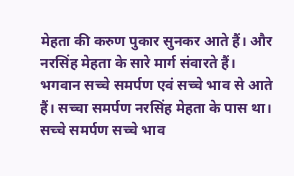मेहता की करुण पुकार सुनकर आते हैं। और नरसिंह मेहता के सारे मार्ग संवारते हैं।
भगवान सच्चे समर्पण एवं सच्चे भाव से आते हैं। सच्चा समर्पण नरसिंह मेहता के पास था। सच्चे समर्पण सच्चे भाव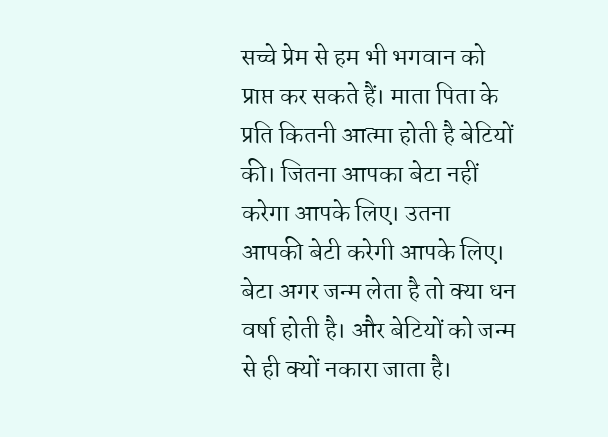सच्चे प्रेम से हम भी भगवान को प्राप्त कर सकते हैं। माता पिता के प्रति कितनी आत्मा होती है बेटियों की। जितना आपका बेटा नहीं करेगा आपके लिए। उतना आपकी बेटी करेगी आपके लिए। बेटा अगर जन्म लेता है तो क्या धन वर्षा होती है। और बेटियों को जन्म से ही क्यों नकारा जाता है।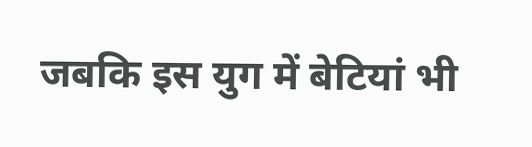जबकि इस युग में बेटियां भी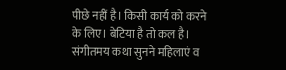पीछे नहीं है। किसी कार्य को करने के लिए। बेटिया है तो कल है। संगीतमय कथा सुनने महिलाएं व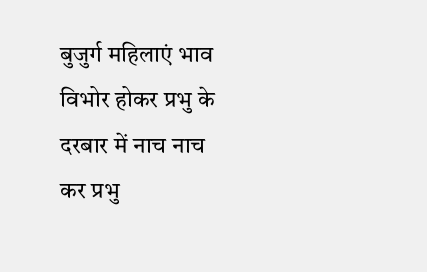बुजुर्ग महिलाएं भाव विभोर होकर प्रभु के दरबार में नाच नाच कर प्रभु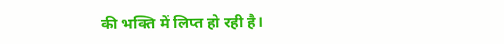की भक्ति में लिप्त हो रही है।